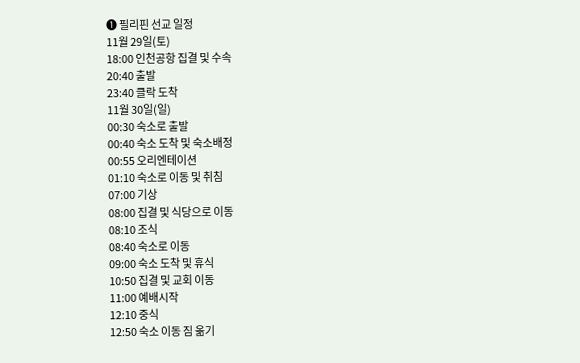❶ 필리핀 선교 일정
11월 29일(토)
18:00 인천공항 집결 및 수속
20:40 출발
23:40 클락 도착
11월 30일(일)
00:30 숙소로 출발
00:40 숙소 도착 및 숙소배정
00:55 오리엔테이션
01:10 숙소로 이동 및 취침
07:00 기상
08:00 집결 및 식당으로 이동
08:10 조식
08:40 숙소로 이동
09:00 숙소 도착 및 휴식
10:50 집결 및 교회 이동
11:00 예배시작
12:10 중식
12:50 숙소 이동 짐 옮기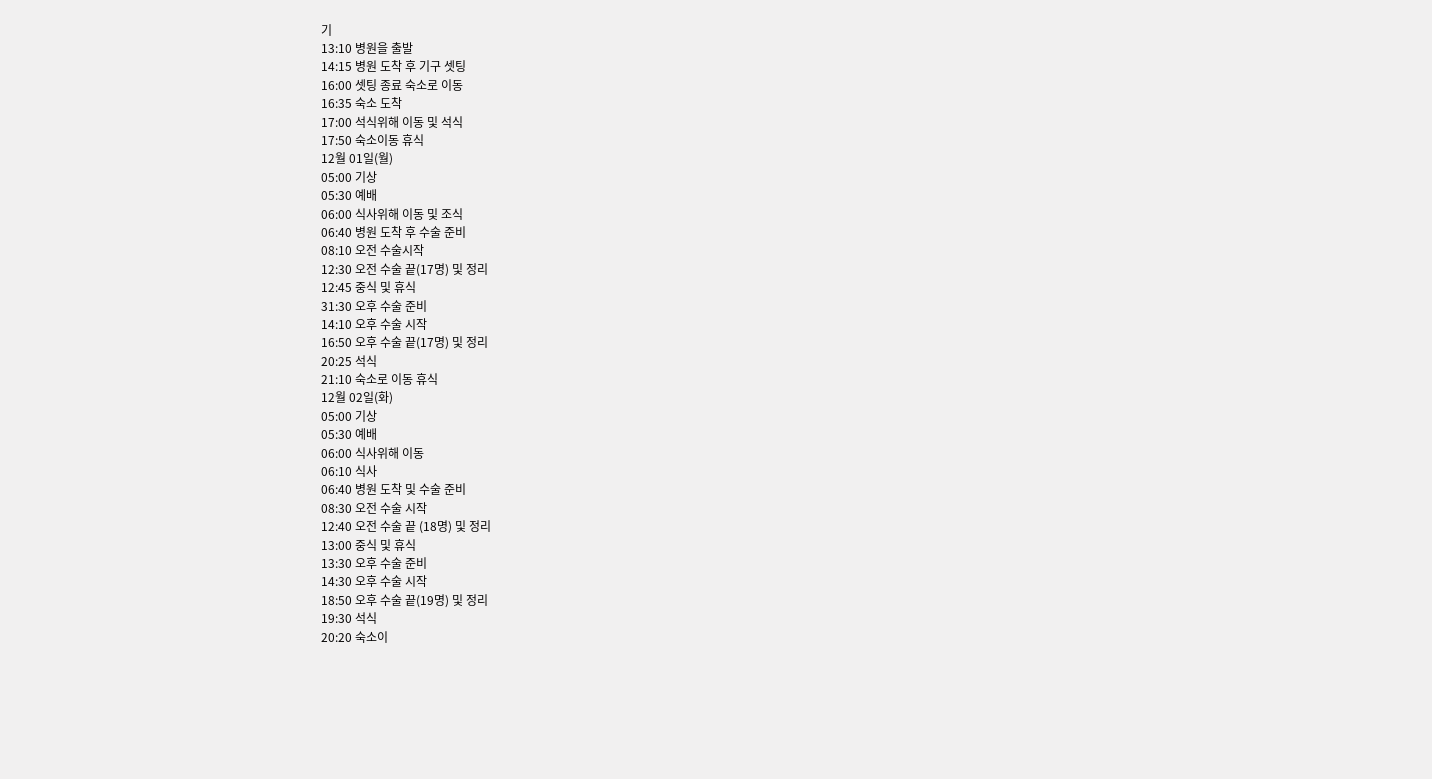기
13:10 병원을 출발
14:15 병원 도착 후 기구 셋팅
16:00 셋팅 종료 숙소로 이동
16:35 숙소 도착
17:00 석식위해 이동 및 석식
17:50 숙소이동 휴식
12월 01일(월)
05:00 기상
05:30 예배
06:00 식사위해 이동 및 조식
06:40 병원 도착 후 수술 준비
08:10 오전 수술시작
12:30 오전 수술 끝(17명) 및 정리
12:45 중식 및 휴식
31:30 오후 수술 준비
14:10 오후 수술 시작
16:50 오후 수술 끝(17명) 및 정리
20:25 석식
21:10 숙소로 이동 휴식
12월 02일(화)
05:00 기상
05:30 예배
06:00 식사위해 이동
06:10 식사
06:40 병원 도착 및 수술 준비
08:30 오전 수술 시작
12:40 오전 수술 끝 (18명) 및 정리
13:00 중식 및 휴식
13:30 오후 수술 준비
14:30 오후 수술 시작
18:50 오후 수술 끝(19명) 및 정리
19:30 석식
20:20 숙소이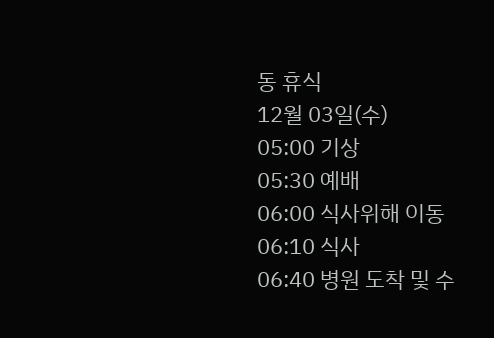동 휴식
12월 03일(수)
05:00 기상
05:30 예배
06:00 식사위해 이동
06:10 식사
06:40 병원 도착 및 수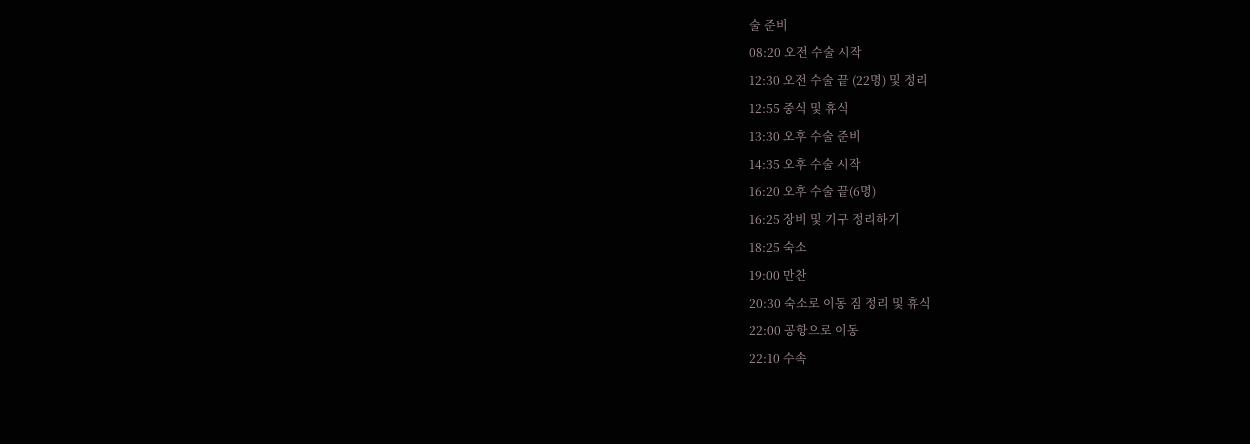술 준비
08:20 오전 수술 시작
12:30 오전 수술 끝 (22명) 및 정리
12:55 중식 및 휴식
13:30 오후 수술 준비
14:35 오후 수술 시작
16:20 오후 수술 끝(6명)
16:25 장비 및 기구 정리하기
18:25 숙소
19:00 만찬
20:30 숙소로 이동 짐 정리 및 휴식
22:00 공항으로 이동
22:10 수속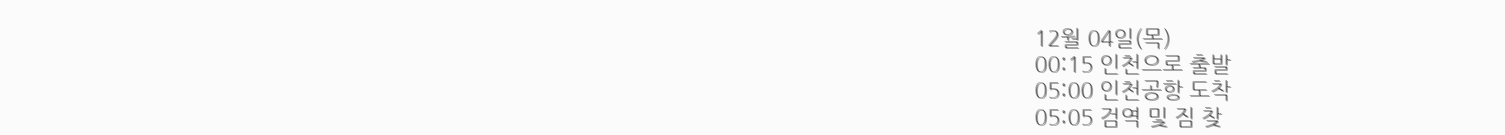12월 04일(목)
00:15 인천으로 출발
05:00 인천공항 도착
05:05 검역 및 짐 찾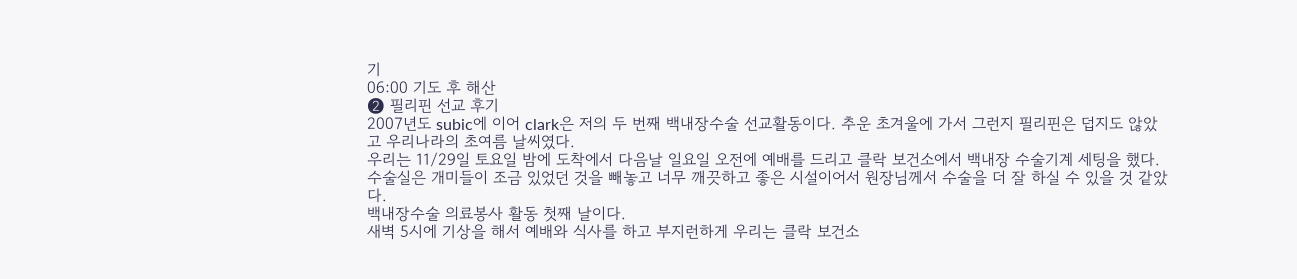기
06:00 기도 후 해산
❷ 필리핀 선교 후기
2007년도 subic에 이어 clark은 저의 두 번째 백내장수술 선교활동이다. 추운 초겨울에 가서 그런지 필리핀은 덥지도 않았고 우리나라의 초여름 날씨였다.
우리는 11/29일 토요일 밤에 도착에서 다음날 일요일 오전에 예배를 드리고 클락 보건소에서 백내장 수술기계 세팅을 했다.
수술실은 개미들이 조금 있었던 것을 빼놓고 너무 깨끗하고 좋은 시설이어서 원장님께서 수술을 더 잘 하실 수 있을 것 같았다.
백내장수술 의료봉사 활동 첫째 날이다.
새벽 5시에 기상을 해서 예배와 식사를 하고 부지런하게 우리는 클락 보건소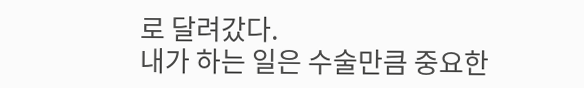로 달려갔다.
내가 하는 일은 수술만큼 중요한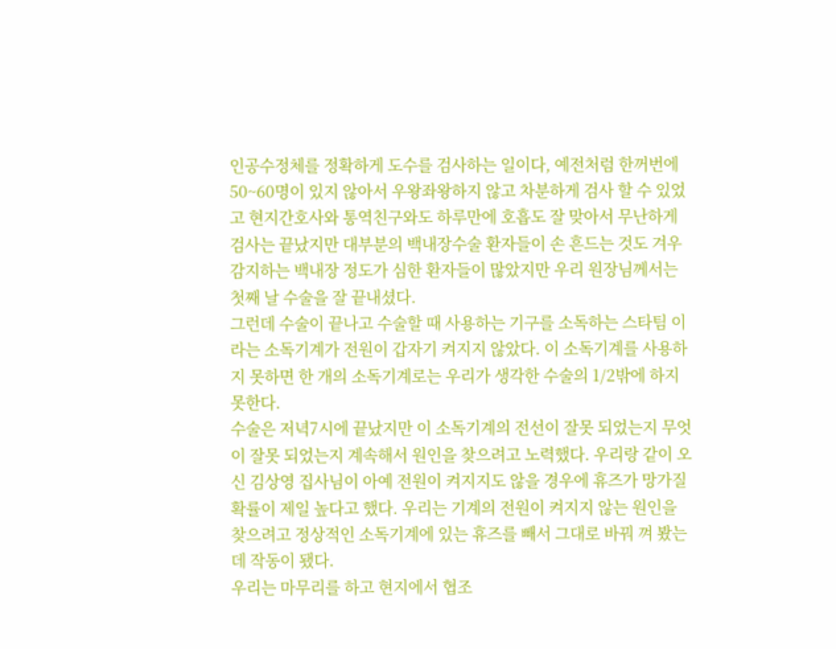인공수정체를 정확하게 도수를 검사하는 일이다, 예전처럼 한꺼번에 50~60명이 있지 않아서 우왕좌왕하지 않고 차분하게 검사 할 수 있었고 현지간호사와 통역친구와도 하루만에 호흡도 잘 맞아서 무난하게 검사는 끝났지만 대부분의 백내장수술 환자들이 손 흔드는 것도 겨우 감지하는 백내장 정도가 심한 환자들이 많았지만 우리 원장님께서는 첫째 날 수술을 잘 끝내셨다.
그런데 수술이 끝나고 수술할 때 사용하는 기구를 소독하는 스타팀 이라는 소독기계가 전원이 갑자기 켜지지 않았다. 이 소독기계를 사용하지 못하면 한 개의 소독기계로는 우리가 생각한 수술의 1/2밖에 하지 못한다.
수술은 저녁7시에 끝났지만 이 소독기계의 전선이 잘못 되었는지 무엇이 잘못 되었는지 계속해서 원인을 찾으려고 노력했다. 우리랑 같이 오신 김상영 집사님이 아예 전원이 켜지지도 않을 경우에 휴즈가 망가질 확률이 제일 높다고 했다. 우리는 기계의 전원이 켜지지 않는 원인을 찾으려고 정상적인 소독기계에 있는 휴즈를 빼서 그대로 바꿔 껴 봤는데 작동이 됐다.
우리는 마무리를 하고 현지에서 협조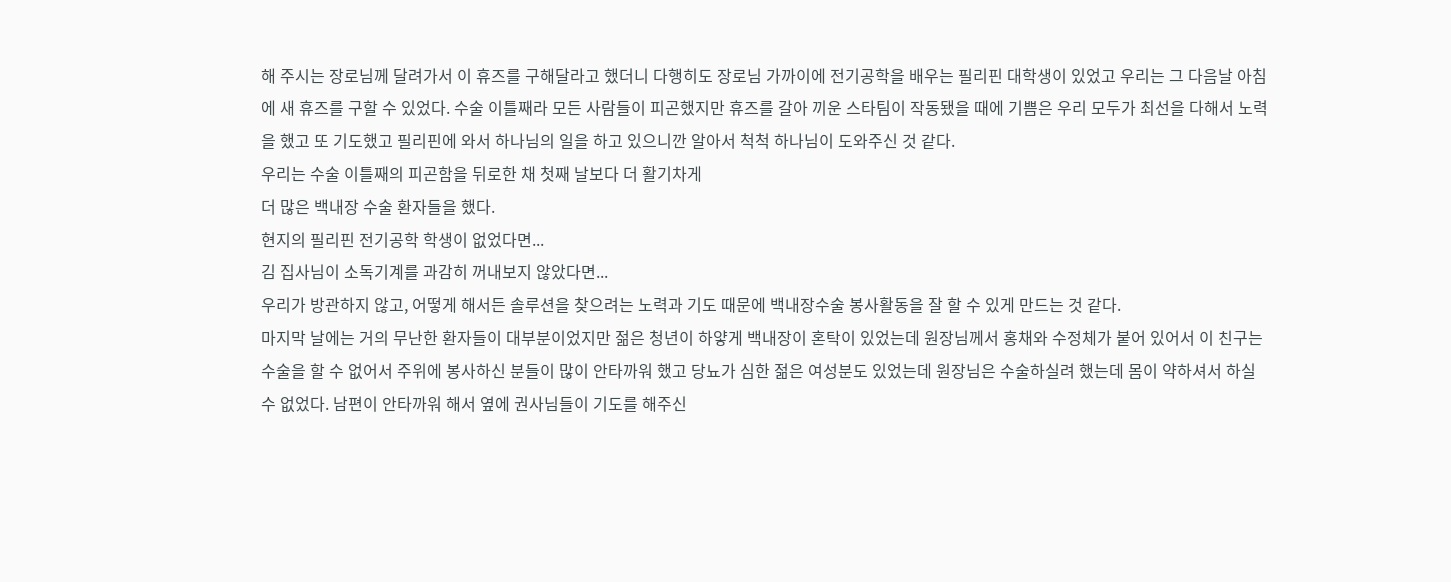해 주시는 장로님께 달려가서 이 휴즈를 구해달라고 했더니 다행히도 장로님 가까이에 전기공학을 배우는 필리핀 대학생이 있었고 우리는 그 다음날 아침에 새 휴즈를 구할 수 있었다. 수술 이틀째라 모든 사람들이 피곤했지만 휴즈를 갈아 끼운 스타팀이 작동됐을 때에 기쁨은 우리 모두가 최선을 다해서 노력을 했고 또 기도했고 필리핀에 와서 하나님의 일을 하고 있으니깐 알아서 척척 하나님이 도와주신 것 같다.
우리는 수술 이틀째의 피곤함을 뒤로한 채 첫째 날보다 더 활기차게
더 많은 백내장 수술 환자들을 했다.
현지의 필리핀 전기공학 학생이 없었다면...
김 집사님이 소독기계를 과감히 꺼내보지 않았다면...
우리가 방관하지 않고, 어떻게 해서든 솔루션을 찾으려는 노력과 기도 때문에 백내장수술 봉사활동을 잘 할 수 있게 만드는 것 같다.
마지막 날에는 거의 무난한 환자들이 대부분이었지만 젊은 청년이 하얗게 백내장이 혼탁이 있었는데 원장님께서 홍채와 수정체가 붙어 있어서 이 친구는 수술을 할 수 없어서 주위에 봉사하신 분들이 많이 안타까워 했고 당뇨가 심한 젊은 여성분도 있었는데 원장님은 수술하실려 했는데 몸이 약하셔서 하실 수 없었다. 남편이 안타까워 해서 옆에 권사님들이 기도를 해주신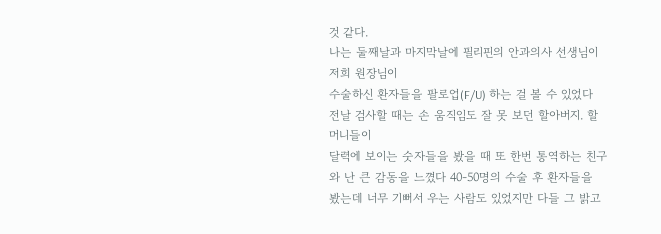것 같다.
나는 둘째날과 마지막날에 필리핀의 안과의사 선생님이 저희 원장님이
수술하신 환자들을 팔로업(F/U) 하는 걸 볼 수 있었다
전날 검사할 때는 손 움직임도 잘 못 보던 할아버지. 할머니들이
달력에 보이는 숫자들을 봤을 때 또 한번 통역하는 친구와 난 큰 감동을 느꼈다 40-50명의 수술 후 환자들을 봤는데 너무 기뻐서 우는 사람도 있었지만 다들 그 밝고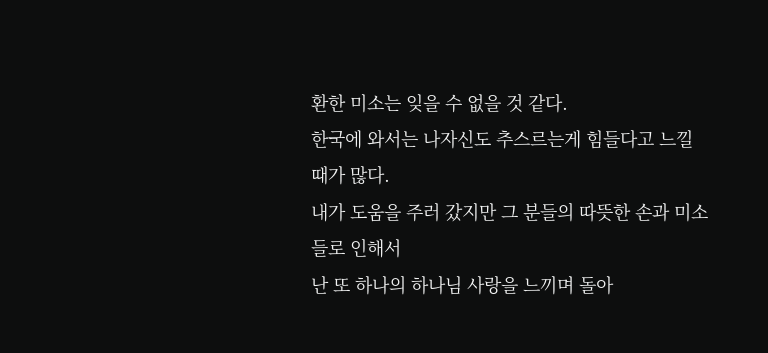환한 미소는 잊을 수 없을 것 같다.
한국에 와서는 나자신도 추스르는게 힘들다고 느낄 때가 많다.
내가 도움을 주러 갔지만 그 분들의 따뜻한 손과 미소들로 인해서
난 또 하나의 하나님 사랑을 느끼며 돌아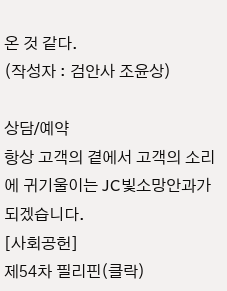온 것 같다.
(작성자 : 검안사 조윤상)

상담/예약
항상 고객의 곁에서 고객의 소리에 귀기울이는 JC빛소망안과가 되겠습니다.
[사회공헌]
제54차 필리핀(클락)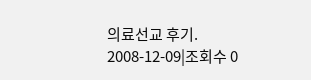의료선교 후기.
2008-12-09|조회수 0